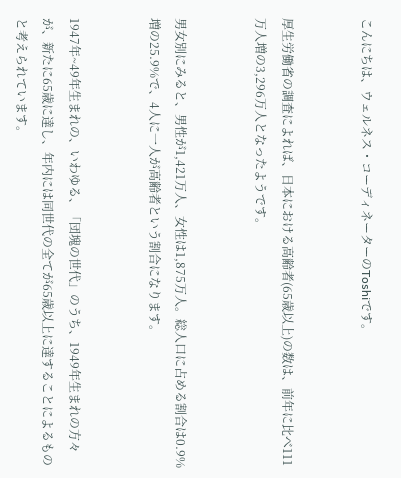こんにちは、ウェルネス・コーディネーターのToshiです。


厚生労働省の調査によれば、日本における高齢者(65歳以上)の数は、前年に比べ111万人増の3,296万人となったようです。


男女別にみると、男性が1,421万人、女性は1,875万人。総人口に占める割合は0.9%増の25.9%で、4人に一人が高齢者という割合になります。


1947年~49年生まれの、いわゆる、「団塊の世代」のうち、1949年生まれの方々が、新たに65歳に達し、年内には同世代の全てが65歳以上に達することによるものと考えられています。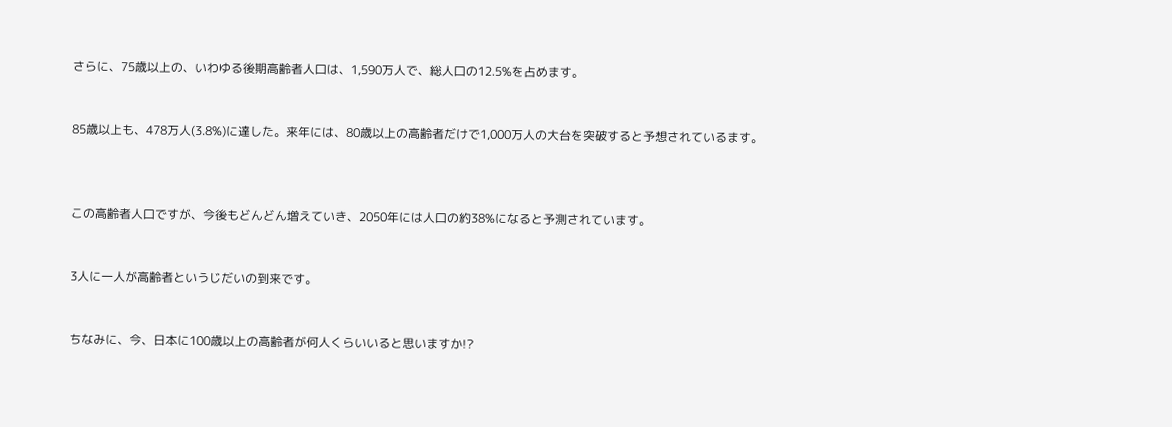さらに、75歳以上の、いわゆる後期高齢者人口は、1,590万人で、総人口の12.5%を占めます。


85歳以上も、478万人(3.8%)に達した。来年には、80歳以上の高齢者だけで1,000万人の大台を突破すると予想されているます。



この高齢者人口ですが、今後もどんどん増えていき、2050年には人口の約38%になると予測されています。


3人に一人が高齢者というじだいの到来です。


ちなみに、今、日本に100歳以上の高齢者が何人くらいいると思いますか!?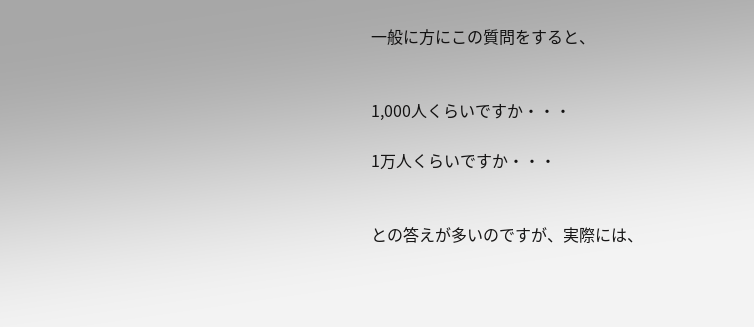一般に方にこの質問をすると、


1,000人くらいですか・・・

1万人くらいですか・・・


との答えが多いのですが、実際には、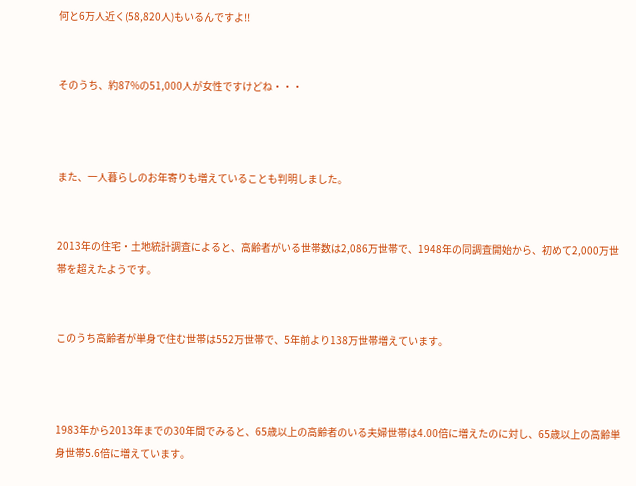何と6万人近く(58,820人)もいるんですよ!!


そのうち、約87%の51,000人が女性ですけどね・・・



また、一人暮らしのお年寄りも増えていることも判明しました。


2013年の住宅・土地統計調査によると、高齢者がいる世帯数は2,086万世帯で、1948年の同調査開始から、初めて2,000万世帯を超えたようです。


このうち高齢者が単身で住む世帯は552万世帯で、5年前より138万世帯増えています。



1983年から2013年までの30年間でみると、65歳以上の高齢者のいる夫婦世帯は4.00倍に増えたのに対し、65歳以上の高齢単身世帯5.6倍に増えています。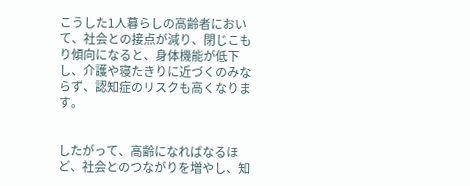こうした1人暮らしの高齢者において、社会との接点が減り、閉じこもり傾向になると、身体機能が低下し、介護や寝たきりに近づくのみならず、認知症のリスクも高くなります。


したがって、高齢になればなるほど、社会とのつながりを増やし、知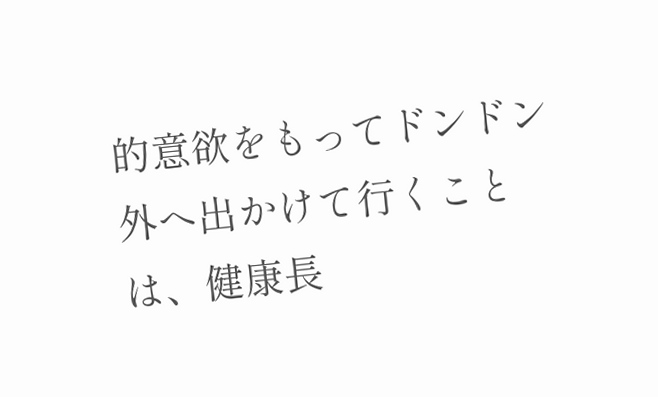的意欲をもってドンドン外へ出かけて行くことは、健康長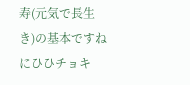寿(元気で長生き)の基本ですねにひひチョキ